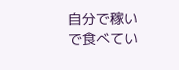自分で稼いで食べてい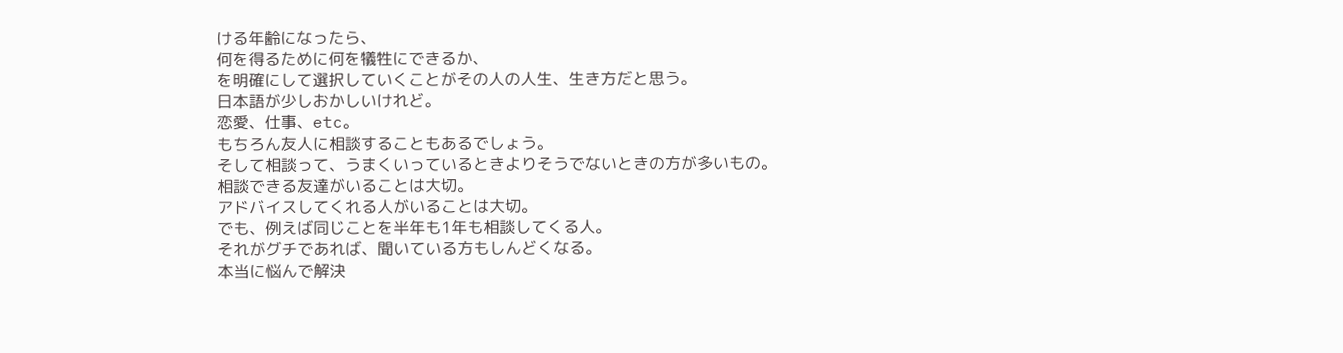ける年齢になったら、
何を得るために何を犠牲にできるか、
を明確にして選択していくことがその人の人生、生き方だと思う。
日本語が少しおかしいけれど。
恋愛、仕事、etc。
もちろん友人に相談することもあるでしょう。
そして相談って、うまくいっているときよりそうでないときの方が多いもの。
相談できる友達がいることは大切。
アドバイスしてくれる人がいることは大切。
でも、例えば同じことを半年も1年も相談してくる人。
それがグチであれば、聞いている方もしんどくなる。
本当に悩んで解決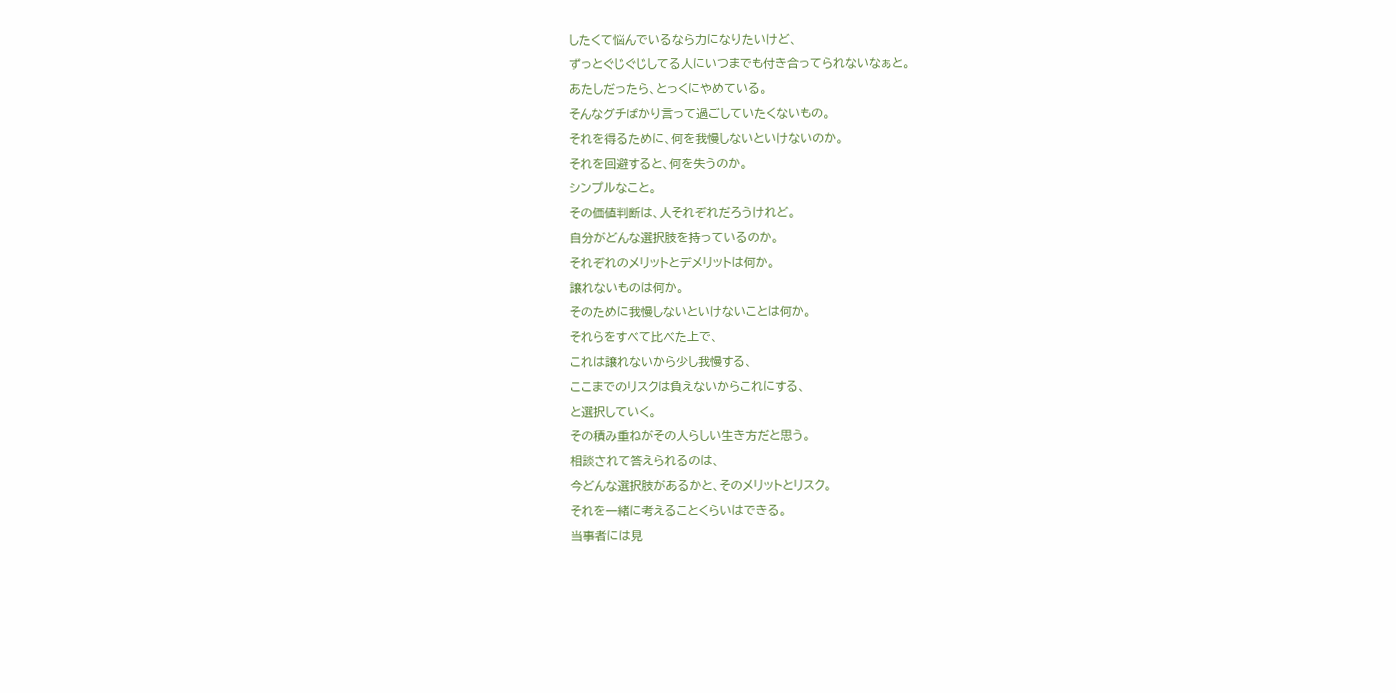したくて悩んでいるなら力になりたいけど、
ずっとぐじぐじしてる人にいつまでも付き合ってられないなぁと。
あたしだったら、とっくにやめている。
そんなグチばかり言って過ごしていたくないもの。
それを得るために、何を我慢しないといけないのか。
それを回避すると、何を失うのか。
シンプルなこと。
その価値判断は、人それぞれだろうけれど。
自分がどんな選択肢を持っているのか。
それぞれのメリットとデメリットは何か。
譲れないものは何か。
そのために我慢しないといけないことは何か。
それらをすべて比べた上で、
これは譲れないから少し我慢する、
ここまでのリスクは負えないからこれにする、
と選択していく。
その積み重ねがその人らしい生き方だと思う。
相談されて答えられるのは、
今どんな選択肢があるかと、そのメリットとリスク。
それを一緒に考えることくらいはできる。
当事者には見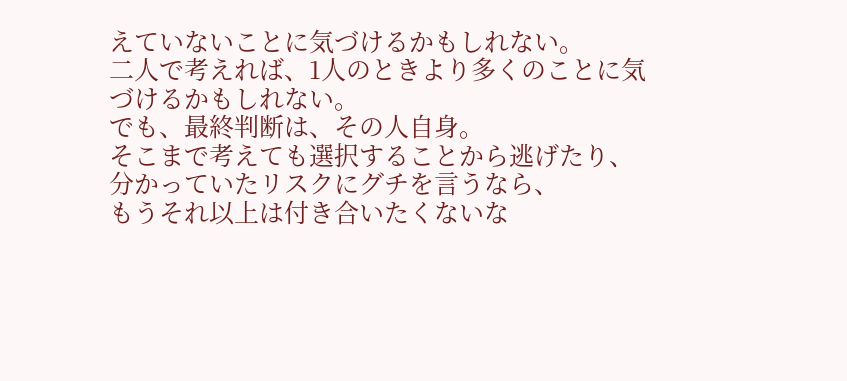えていないことに気づけるかもしれない。
二人で考えれば、1人のときより多くのことに気づけるかもしれない。
でも、最終判断は、その人自身。
そこまで考えても選択することから逃げたり、
分かっていたリスクにグチを言うなら、
もうそれ以上は付き合いたくないな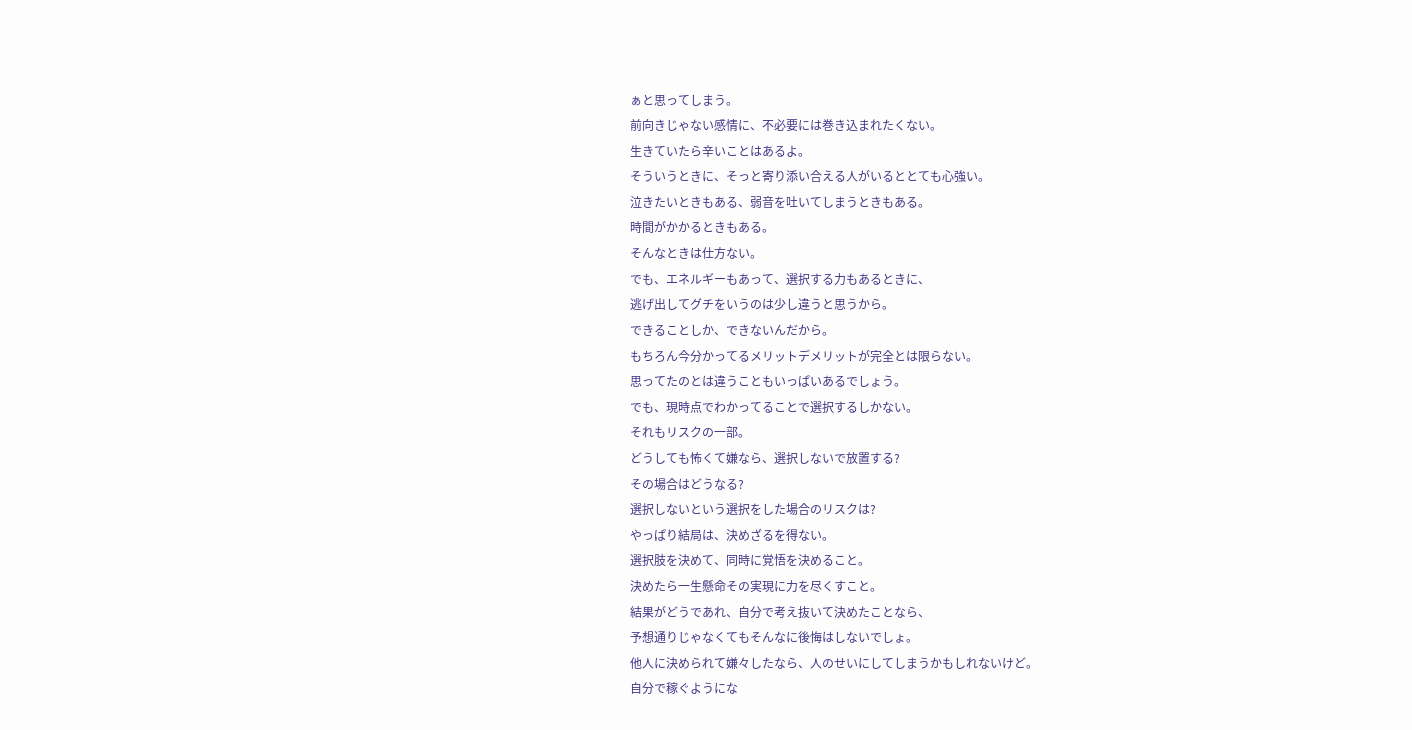ぁと思ってしまう。
前向きじゃない感情に、不必要には巻き込まれたくない。
生きていたら辛いことはあるよ。
そういうときに、そっと寄り添い合える人がいるととても心強い。
泣きたいときもある、弱音を吐いてしまうときもある。
時間がかかるときもある。
そんなときは仕方ない。
でも、エネルギーもあって、選択する力もあるときに、
逃げ出してグチをいうのは少し違うと思うから。
できることしか、できないんだから。
もちろん今分かってるメリットデメリットが完全とは限らない。
思ってたのとは違うこともいっぱいあるでしょう。
でも、現時点でわかってることで選択するしかない。
それもリスクの一部。
どうしても怖くて嫌なら、選択しないで放置する?
その場合はどうなる?
選択しないという選択をした場合のリスクは?
やっぱり結局は、決めざるを得ない。
選択肢を決めて、同時に覚悟を決めること。
決めたら一生懸命その実現に力を尽くすこと。
結果がどうであれ、自分で考え抜いて決めたことなら、
予想通りじゃなくてもそんなに後悔はしないでしょ。
他人に決められて嫌々したなら、人のせいにしてしまうかもしれないけど。
自分で稼ぐようにな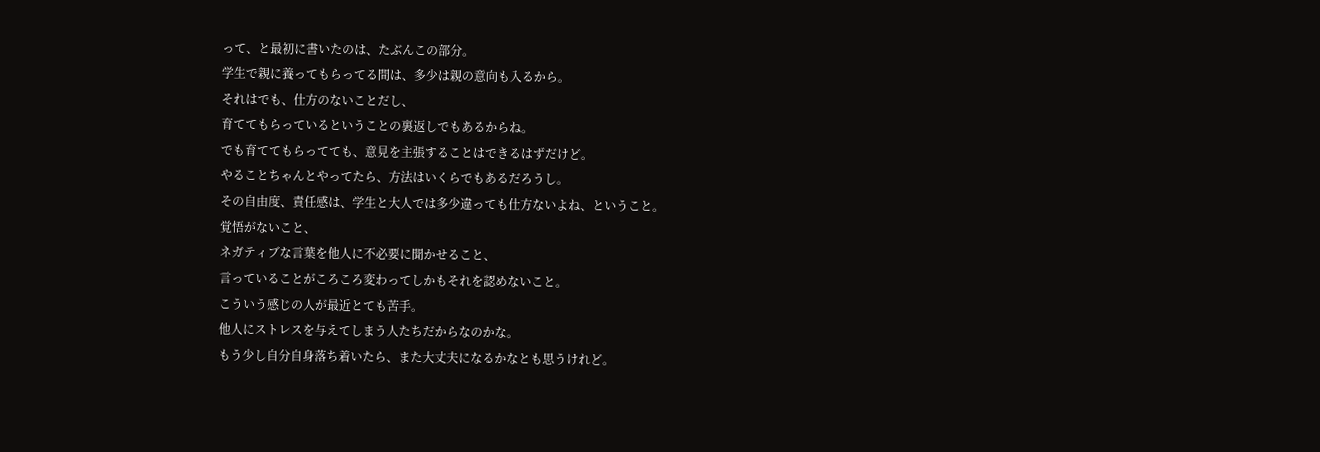って、と最初に書いたのは、たぶんこの部分。
学生で親に養ってもらってる間は、多少は親の意向も入るから。
それはでも、仕方のないことだし、
育ててもらっているということの裏返しでもあるからね。
でも育ててもらってても、意見を主張することはできるはずだけど。
やることちゃんとやってたら、方法はいくらでもあるだろうし。
その自由度、責任感は、学生と大人では多少違っても仕方ないよね、ということ。
覚悟がないこと、
ネガティブな言葉を他人に不必要に聞かせること、
言っていることがころころ変わってしかもそれを認めないこと。
こういう感じの人が最近とても苦手。
他人にストレスを与えてしまう人たちだからなのかな。
もう少し自分自身落ち着いたら、また大丈夫になるかなとも思うけれど。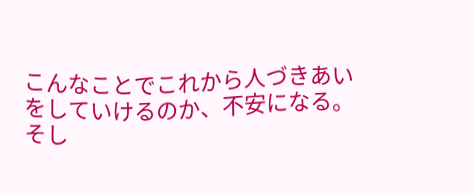こんなことでこれから人づきあいをしていけるのか、不安になる。
そし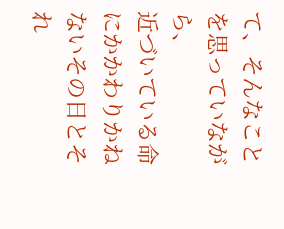て、そんなことを思っていながら、
近づいている命にかかわりかねないその日とそれ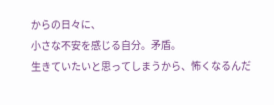からの日々に、
小さな不安を感じる自分。矛盾。
生きていたいと思ってしまうから、怖くなるんだ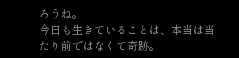ろうね。
今日も生きていることは、本当は当たり前ではなくて奇跡。